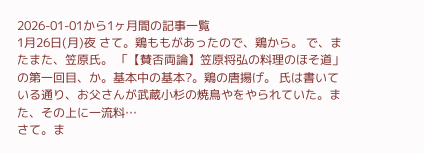2026-01-01から1ヶ月間の記事一覧
1月26日(月)夜 さて。鶏ももがあったので、鶏から。 で、またまた、笠原氏。 「【賛否両論】笠原将弘の料理のほそ道」の第一回目、か。基本中の基本?。鶏の唐揚げ。 氏は書いている通り、お父さんが武蔵小杉の焼鳥やをやられていた。また、その上に一流料…
さて。ま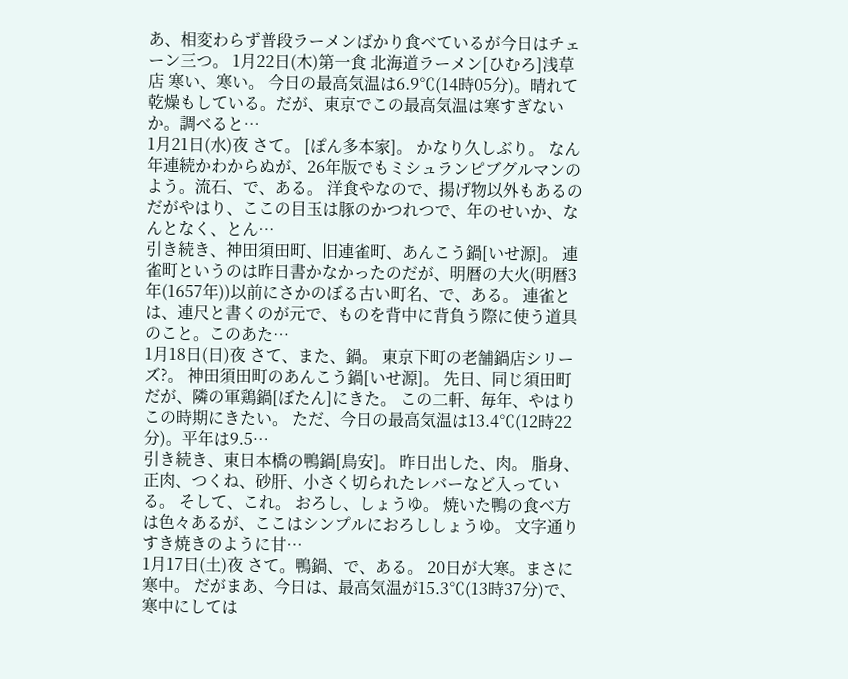あ、相変わらず普段ラーメンばかり食べているが今日はチェーン三つ。 1月22日(木)第一食 北海道ラーメン[ひむろ]浅草店 寒い、寒い。 今日の最高気温は6.9℃(14時05分)。晴れて乾燥もしている。だが、東京でこの最高気温は寒すぎないか。調べると…
1月21日(水)夜 さて。 [ぽん多本家]。 かなり久しぶり。 なん年連続かわからぬが、26年版でもミシュランピブグルマンのよう。流石、で、ある。 洋食やなので、揚げ物以外もあるのだがやはり、ここの目玉は豚のかつれつで、年のせいか、なんとなく、とん…
引き続き、神田須田町、旧連雀町、あんこう鍋[いせ源]。 連雀町というのは昨日書かなかったのだが、明暦の大火(明暦3年(1657年))以前にさかのぼる古い町名、で、ある。 連雀とは、連尺と書くのが元で、ものを背中に背負う際に使う道具のこと。このあた…
1月18日(日)夜 さて、また、鍋。 東京下町の老舗鍋店シリーズ?。 神田須田町のあんこう鍋[いせ源]。 先日、同じ須田町だが、隣の軍鶏鍋[ぼたん]にきた。 この二軒、毎年、やはりこの時期にきたい。 ただ、今日の最高気温は13.4℃(12時22分)。平年は9.5…
引き続き、東日本橋の鴨鍋[鳥安]。 昨日出した、肉。 脂身、正肉、つくね、砂肝、小さく切られたレバーなど入っている。 そして、これ。 おろし、しょうゆ。 焼いた鴨の食べ方は色々あるが、ここはシンプルにおろししょうゆ。 文字通りすき焼きのように甘…
1月17日(土)夜 さて。鴨鍋、で、ある。 20日が大寒。まさに寒中。 だがまあ、今日は、最高気温が15.3℃(13時37分)で、寒中にしては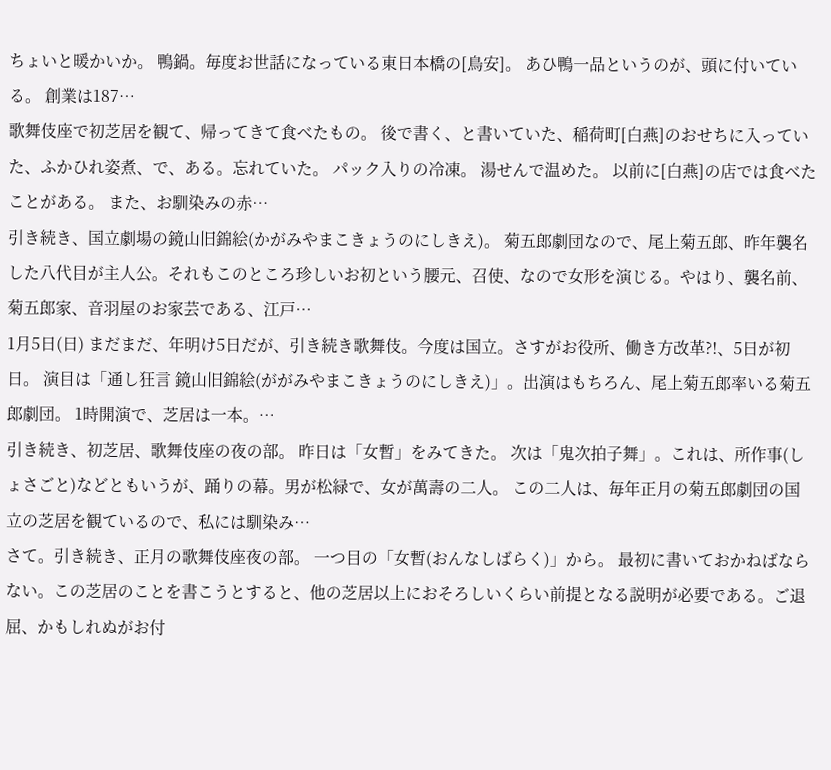ちょいと暖かいか。 鴨鍋。毎度お世話になっている東日本橋の[鳥安]。 あひ鴨一品というのが、頭に付いている。 創業は187…
歌舞伎座で初芝居を観て、帰ってきて食べたもの。 後で書く、と書いていた、稲荷町[白燕]のおせちに入っていた、ふかひれ姿煮、で、ある。忘れていた。 パック入りの冷凍。 湯せんで温めた。 以前に[白燕]の店では食べたことがある。 また、お馴染みの赤…
引き続き、国立劇場の鏡山旧錦絵(かがみやまこきょうのにしきえ)。 菊五郎劇団なので、尾上菊五郎、昨年襲名した八代目が主人公。それもこのところ珍しいお初という腰元、召使、なので女形を演じる。やはり、襲名前、菊五郎家、音羽屋のお家芸である、江戸…
1月5日(日) まだまだ、年明け5日だが、引き続き歌舞伎。今度は国立。さすがお役所、働き方改革?!、5日が初日。 演目は「通し狂言 鏡山旧錦絵(ががみやまこきょうのにしきえ)」。出演はもちろん、尾上菊五郎率いる菊五郎劇団。 1時開演で、芝居は一本。…
引き続き、初芝居、歌舞伎座の夜の部。 昨日は「女暫」をみてきた。 次は「鬼次拍子舞」。これは、所作事(しょさごと)などともいうが、踊りの幕。男が松緑で、女が萬壽の二人。 この二人は、毎年正月の菊五郎劇団の国立の芝居を観ているので、私には馴染み…
さて。引き続き、正月の歌舞伎座夜の部。 一つ目の「女暫(おんなしばらく)」から。 最初に書いておかねばならない。この芝居のことを書こうとすると、他の芝居以上におそろしいくらい前提となる説明が必要である。ご退屈、かもしれぬがお付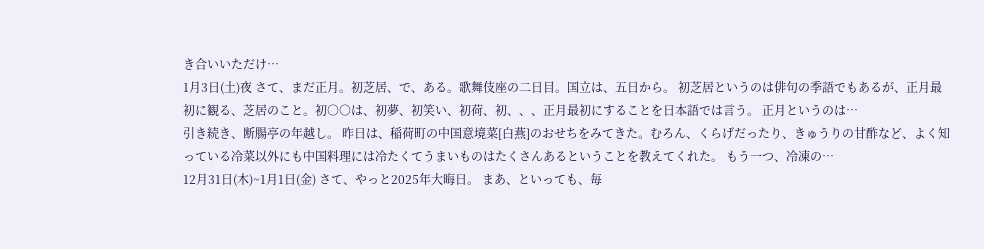き合いいただけ…
1月3日(土)夜 さて、まだ正月。初芝居、で、ある。歌舞伎座の二日目。国立は、五日から。 初芝居というのは俳句の季語でもあるが、正月最初に観る、芝居のこと。初○○は、初夢、初笑い、初荷、初、、、正月最初にすることを日本語では言う。 正月というのは…
引き続き、断腸亭の年越し。 昨日は、稲荷町の中国意境菜[白燕]のおせちをみてきた。むろん、くらげだったり、きゅうりの甘酢など、よく知っている冷菜以外にも中国料理には冷たくてうまいものはたくさんあるということを教えてくれた。 もう一つ、冷凍の…
12月31日(木)~1月1日(金) さて、やっと2025年大晦日。 まあ、といっても、毎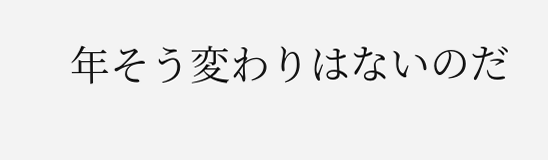年そう変わりはないのだ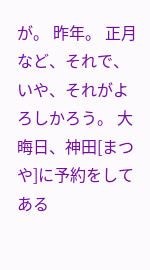が。 昨年。 正月など、それで、いや、それがよろしかろう。 大晦日、神田[まつや]に予約をしてある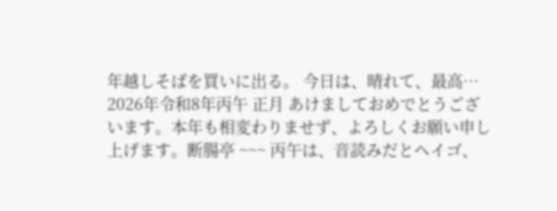年越しそばを買いに出る。 今日は、晴れて、最高…
2026年令和8年丙午 正月 あけましておめでとうございます。本年も相変わりませず、よろしくお願い申し上げます。断腸亭 ~~~ 丙午は、音読みだとヘイゴ、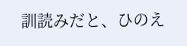訓読みだと、ひのえ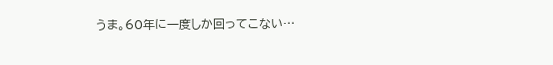うま。60年に一度しか回ってこない…